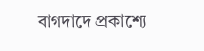বাগদাদে প্রকাশ্যে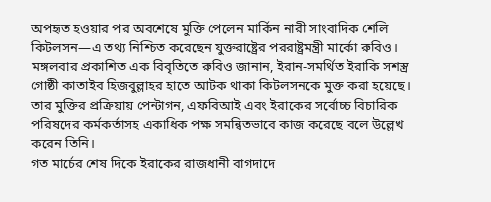অপহৃত হওয়ার পর অবশেষে মুক্তি পেলেন মার্কিন নারী সাংবাদিক শেলি কিটলসন—এ তথ্য নিশ্চিত করেছেন যুক্তরাষ্ট্রের পররাষ্ট্রমন্ত্রী মার্কো রুবিও।
মঙ্গলবার প্রকাশিত এক বিবৃতিতে রুবিও জানান, ইরান-সমর্থিত ইরাকি সশস্ত্র গোষ্ঠী কাতাইব হিজবুল্লাহর হাতে আটক থাকা কিটলসনকে মুক্ত করা হয়েছে। তার মুক্তির প্রক্রিয়ায় পেন্টাগন, এফবিআই এবং ইরাকের সর্বোচ্চ বিচারিক পরিষদের কর্মকর্তাসহ একাধিক পক্ষ সমন্বিতভাবে কাজ করেছে বলে উল্লেখ করেন তিনি।
গত মার্চের শেষ দিকে ইরাকের রাজধানী বাগদাদে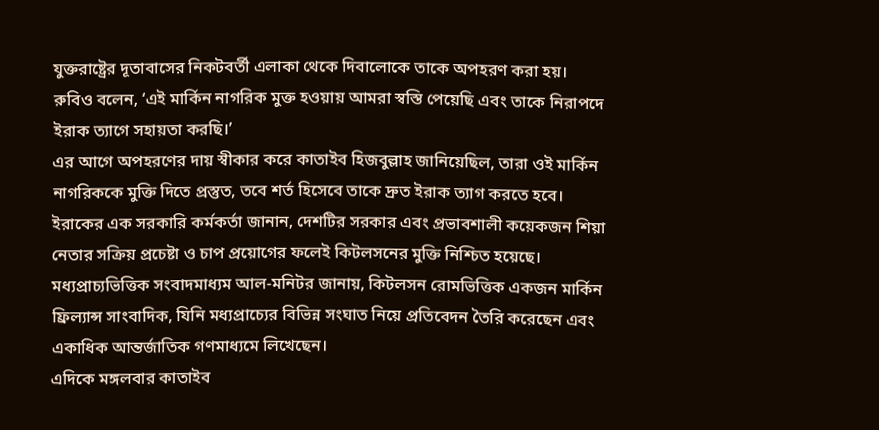যুক্তরাষ্ট্রের দূতাবাসের নিকটবর্তী এলাকা থেকে দিবালোকে তাকে অপহরণ করা হয়।
রুবিও বলেন, ‘এই মার্কিন নাগরিক মুক্ত হওয়ায় আমরা স্বস্তি পেয়েছি এবং তাকে নিরাপদে ইরাক ত্যাগে সহায়তা করছি।’
এর আগে অপহরণের দায় স্বীকার করে কাতাইব হিজবুল্লাহ জানিয়েছিল, তারা ওই মার্কিন নাগরিককে মুক্তি দিতে প্রস্তুত, তবে শর্ত হিসেবে তাকে দ্রুত ইরাক ত্যাগ করতে হবে।
ইরাকের এক সরকারি কর্মকর্তা জানান, দেশটির সরকার এবং প্রভাবশালী কয়েকজন শিয়া নেতার সক্রিয় প্রচেষ্টা ও চাপ প্রয়োগের ফলেই কিটলসনের মুক্তি নিশ্চিত হয়েছে।
মধ্যপ্রাচ্যভিত্তিক সংবাদমাধ্যম আল-মনিটর জানায়, কিটলসন রোমভিত্তিক একজন মার্কিন ফ্রিল্যান্স সাংবাদিক, যিনি মধ্যপ্রাচ্যের বিভিন্ন সংঘাত নিয়ে প্রতিবেদন তৈরি করেছেন এবং একাধিক আন্তর্জাতিক গণমাধ্যমে লিখেছেন।
এদিকে মঙ্গলবার কাতাইব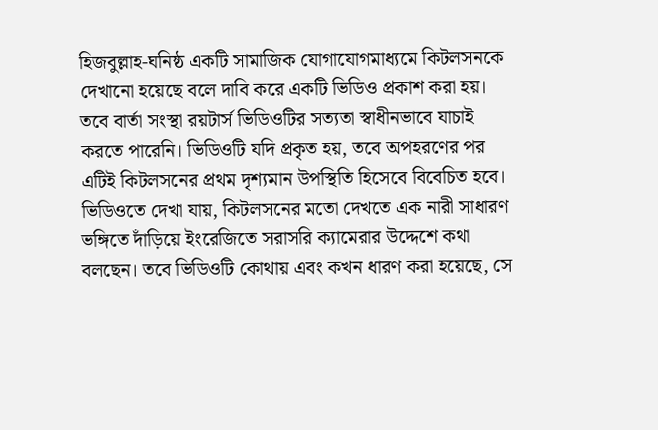হিজবুল্লাহ-ঘনিষ্ঠ একটি সামাজিক যোগাযোগমাধ্যমে কিটলসনকে দেখানো হয়েছে বলে দাবি করে একটি ভিডিও প্রকাশ করা হয়।
তবে বার্তা সংস্থা রয়টার্স ভিডিওটির সত্যতা স্বাধীনভাবে যাচাই করতে পারেনি। ভিডিওটি যদি প্রকৃত হয়, তবে অপহরণের পর এটিই কিটলসনের প্রথম দৃশ্যমান উপস্থিতি হিসেবে বিবেচিত হবে।
ভিডিওতে দেখা যায়, কিটলসনের মতো দেখতে এক নারী সাধারণ ভঙ্গিতে দাঁড়িয়ে ইংরেজিতে সরাসরি ক্যামেরার উদ্দেশে কথা বলছেন। তবে ভিডিওটি কোথায় এবং কখন ধারণ করা হয়েছে, সে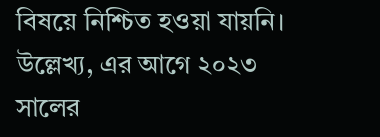বিষয়ে নিশ্চিত হওয়া যায়নি।
উল্লেখ্য, এর আগে ২০২৩ সালের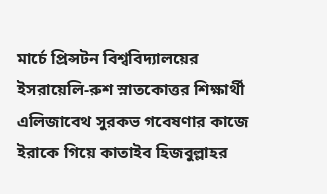মার্চে প্রিন্সটন বিশ্ববিদ্যালয়ের ইসরায়েলি-রুশ স্নাতকোত্তর শিক্ষার্থী এলিজাবেথ সুরকভ গবেষণার কাজে ইরাকে গিয়ে কাতাইব হিজবুল্লাহর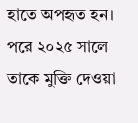হাতে অপহৃত হন। পরে ২০২৫ সালে তাকে মুক্তি দেওয়া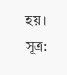হয়।
সূত্র: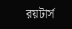রয়টার্স